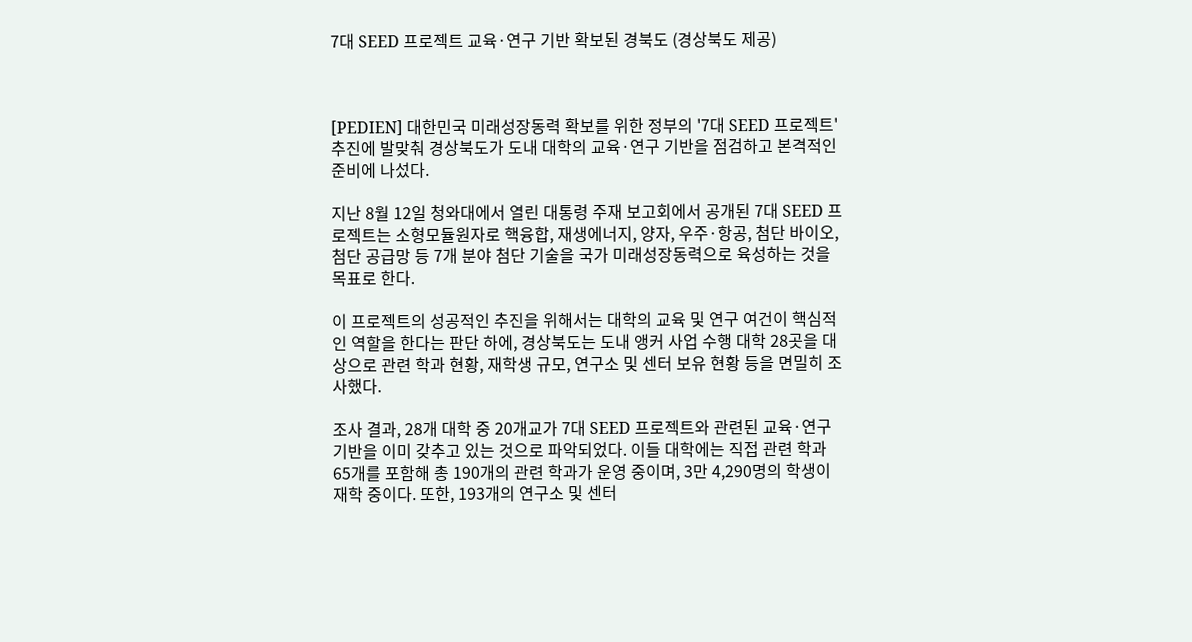7대 SEED 프로젝트 교육·연구 기반 확보된 경북도 (경상북도 제공)



[PEDIEN] 대한민국 미래성장동력 확보를 위한 정부의 '7대 SEED 프로젝트' 추진에 발맞춰 경상북도가 도내 대학의 교육·연구 기반을 점검하고 본격적인 준비에 나섰다.

지난 8월 12일 청와대에서 열린 대통령 주재 보고회에서 공개된 7대 SEED 프로젝트는 소형모듈원자로 핵융합, 재생에너지, 양자, 우주·항공, 첨단 바이오, 첨단 공급망 등 7개 분야 첨단 기술을 국가 미래성장동력으로 육성하는 것을 목표로 한다.

이 프로젝트의 성공적인 추진을 위해서는 대학의 교육 및 연구 여건이 핵심적인 역할을 한다는 판단 하에, 경상북도는 도내 앵커 사업 수행 대학 28곳을 대상으로 관련 학과 현황, 재학생 규모, 연구소 및 센터 보유 현황 등을 면밀히 조사했다.

조사 결과, 28개 대학 중 20개교가 7대 SEED 프로젝트와 관련된 교육·연구 기반을 이미 갖추고 있는 것으로 파악되었다. 이들 대학에는 직접 관련 학과 65개를 포함해 총 190개의 관련 학과가 운영 중이며, 3만 4,290명의 학생이 재학 중이다. 또한, 193개의 연구소 및 센터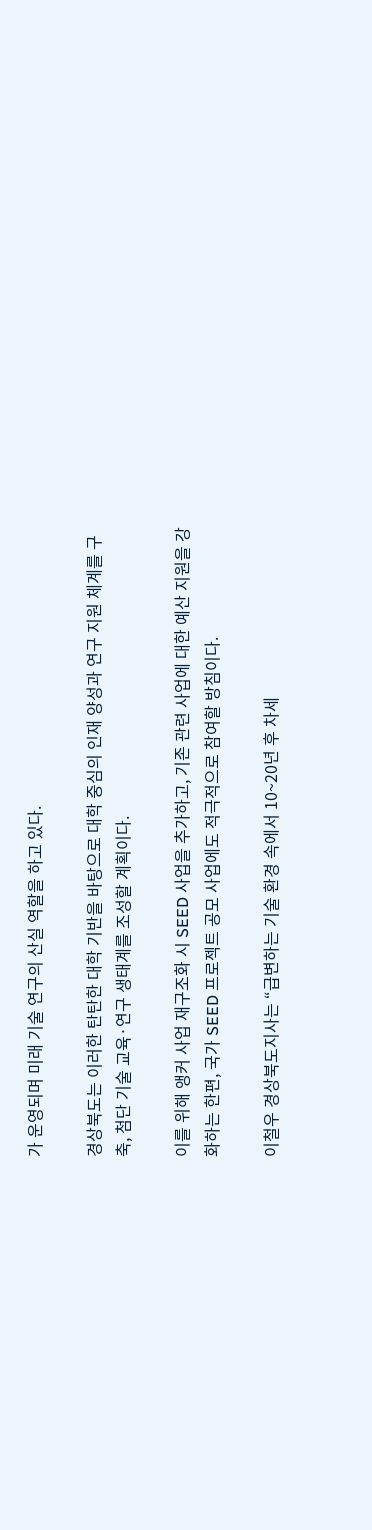가 운영되며 미래 기술 연구의 산실 역할을 하고 있다.

경상북도는 이러한 탄탄한 대학 기반을 바탕으로 대학 중심의 인재 양성과 연구 지원 체계를 구축, 첨단 기술 교육·연구 생태계를 조성할 계획이다.

이를 위해 앵커 사업 재구조화 시 SEED 사업을 추가하고, 기존 관련 사업에 대한 예산 지원을 강화하는 한편, 국가 SEED 프로젝트 공모 사업에도 적극적으로 참여할 방침이다.

이철우 경상북도지사는 “급변하는 기술 환경 속에서 10~20년 후 차세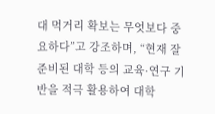대 먹거리 확보는 무엇보다 중요하다”고 강조하며, “현재 잘 준비된 대학 등의 교육·연구 기반을 적극 활용하여 대학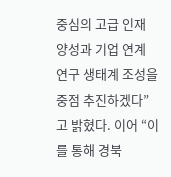중심의 고급 인재 양성과 기업 연계 연구 생태계 조성을 중점 추진하겠다”고 밝혔다. 이어 “이를 통해 경북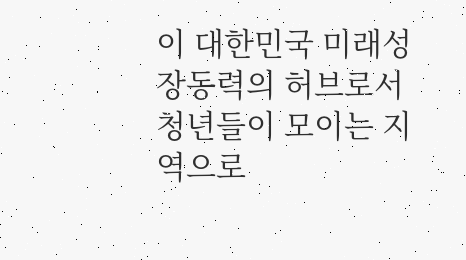이 대한민국 미래성장동력의 허브로서 청년들이 모이는 지역으로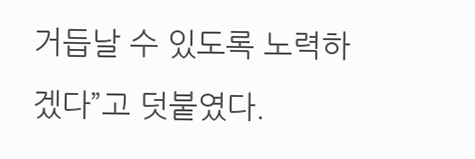거듭날 수 있도록 노력하겠다”고 덧붙였다.